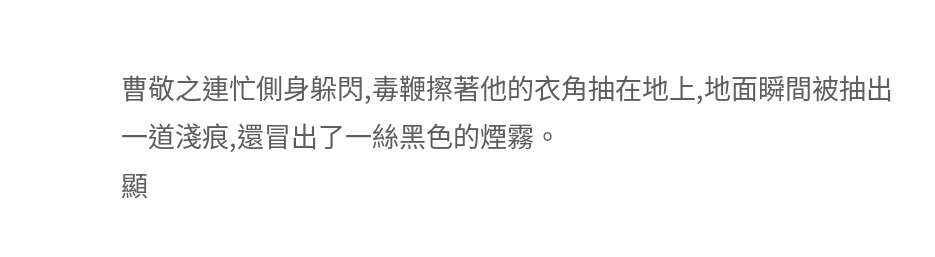曹敬之連忙側身躲閃,毒鞭擦著他的衣角抽在地上,地面瞬間被抽出一道淺痕,還冒出了一絲黑色的煙霧。
顯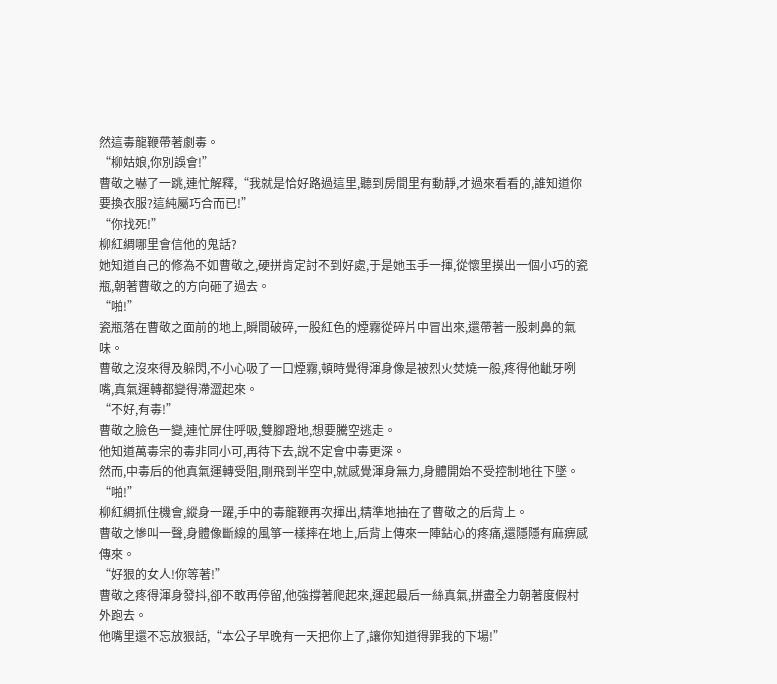然這毒龍鞭帶著劇毒。
“柳姑娘,你別誤會!”
曹敬之嚇了一跳,連忙解釋,“我就是恰好路過這里,聽到房間里有動靜,才過來看看的,誰知道你要換衣服?這純屬巧合而已!”
“你找死!”
柳紅綢哪里會信他的鬼話?
她知道自己的修為不如曹敬之,硬拼肯定討不到好處,于是她玉手一揮,從懷里摸出一個小巧的瓷瓶,朝著曹敬之的方向砸了過去。
“啪!”
瓷瓶落在曹敬之面前的地上,瞬間破碎,一股紅色的煙霧從碎片中冒出來,還帶著一股刺鼻的氣味。
曹敬之沒來得及躲閃,不小心吸了一口煙霧,頓時覺得渾身像是被烈火焚燒一般,疼得他齜牙咧嘴,真氣運轉都變得滯澀起來。
“不好,有毒!”
曹敬之臉色一變,連忙屏住呼吸,雙腳蹬地,想要騰空逃走。
他知道萬毒宗的毒非同小可,再待下去,說不定會中毒更深。
然而,中毒后的他真氣運轉受阻,剛飛到半空中,就感覺渾身無力,身體開始不受控制地往下墜。
“啪!”
柳紅綢抓住機會,縱身一躍,手中的毒龍鞭再次揮出,精準地抽在了曹敬之的后背上。
曹敬之慘叫一聲,身體像斷線的風箏一樣摔在地上,后背上傳來一陣鉆心的疼痛,還隱隱有麻痹感傳來。
“好狠的女人!你等著!”
曹敬之疼得渾身發抖,卻不敢再停留,他強撐著爬起來,運起最后一絲真氣,拼盡全力朝著度假村外跑去。
他嘴里還不忘放狠話,“本公子早晚有一天把你上了,讓你知道得罪我的下場!”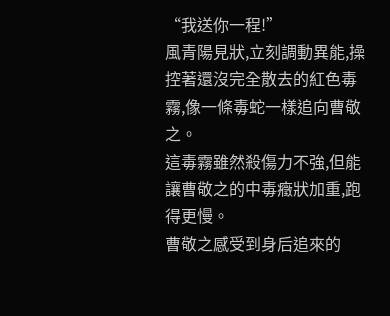“我送你一程!”
風青陽見狀,立刻調動異能,操控著還沒完全散去的紅色毒霧,像一條毒蛇一樣追向曹敬之。
這毒霧雖然殺傷力不強,但能讓曹敬之的中毒癥狀加重,跑得更慢。
曹敬之感受到身后追來的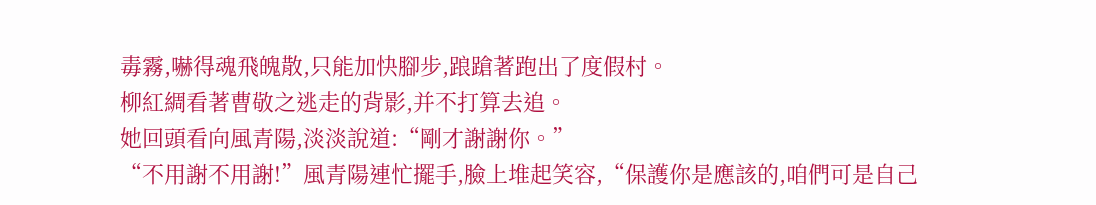毒霧,嚇得魂飛魄散,只能加快腳步,踉蹌著跑出了度假村。
柳紅綢看著曹敬之逃走的背影,并不打算去追。
她回頭看向風青陽,淡淡說道:“剛才謝謝你。”
“不用謝不用謝!”風青陽連忙擺手,臉上堆起笑容,“保護你是應該的,咱們可是自己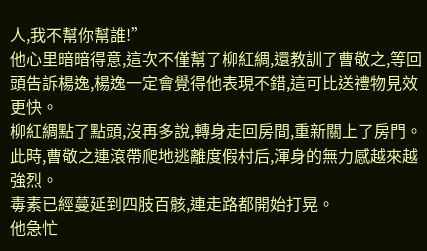人,我不幫你幫誰!”
他心里暗暗得意,這次不僅幫了柳紅綢,還教訓了曹敬之,等回頭告訴楊逸,楊逸一定會覺得他表現不錯,這可比送禮物見效更快。
柳紅綢點了點頭,沒再多說,轉身走回房間,重新關上了房門。
此時,曹敬之連滾帶爬地逃離度假村后,渾身的無力感越來越強烈。
毒素已經蔓延到四肢百骸,連走路都開始打晃。
他急忙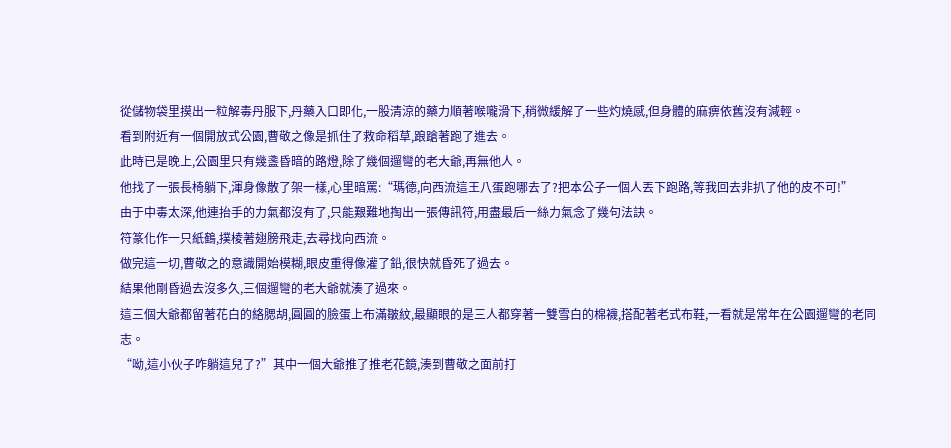從儲物袋里摸出一粒解毒丹服下,丹藥入口即化,一股清涼的藥力順著喉嚨滑下,稍微緩解了一些灼燒感,但身體的麻痹依舊沒有減輕。
看到附近有一個開放式公園,曹敬之像是抓住了救命稻草,踉蹌著跑了進去。
此時已是晚上,公園里只有幾盞昏暗的路燈,除了幾個遛彎的老大爺,再無他人。
他找了一張長椅躺下,渾身像散了架一樣,心里暗罵:“瑪德,向西流這王八蛋跑哪去了?把本公子一個人丟下跑路,等我回去非扒了他的皮不可!”
由于中毒太深,他連抬手的力氣都沒有了,只能艱難地掏出一張傳訊符,用盡最后一絲力氣念了幾句法訣。
符篆化作一只紙鶴,撲棱著翅膀飛走,去尋找向西流。
做完這一切,曹敬之的意識開始模糊,眼皮重得像灌了鉛,很快就昏死了過去。
結果他剛昏過去沒多久,三個遛彎的老大爺就湊了過來。
這三個大爺都留著花白的絡腮胡,圓圓的臉蛋上布滿皺紋,最顯眼的是三人都穿著一雙雪白的棉襪,搭配著老式布鞋,一看就是常年在公園遛彎的老同志。
“呦,這小伙子咋躺這兒了?”其中一個大爺推了推老花鏡,湊到曹敬之面前打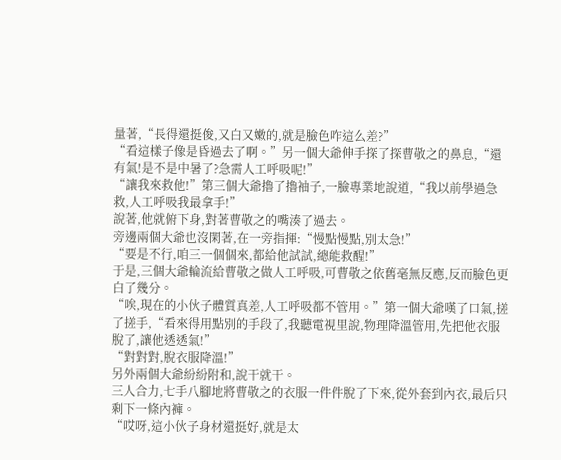量著,“長得還挺俊,又白又嫩的,就是臉色咋這么差?”
“看這樣子像是昏過去了啊。”另一個大爺伸手探了探曹敬之的鼻息,“還有氣!是不是中暑了?急需人工呼吸呢!”
“讓我來救他!”第三個大爺擼了擼袖子,一臉專業地說道,“我以前學過急救,人工呼吸我最拿手!”
說著,他就俯下身,對著曹敬之的嘴湊了過去。
旁邊兩個大爺也沒閑著,在一旁指揮:“慢點慢點,別太急!”
“要是不行,咱三一個個來,都給他試試,總能救醒!”
于是,三個大爺輪流給曹敬之做人工呼吸,可曹敬之依舊毫無反應,反而臉色更白了幾分。
“唉,現在的小伙子體質真差,人工呼吸都不管用。”第一個大爺嘆了口氣,搓了搓手,“看來得用點別的手段了,我聽電視里說,物理降溫管用,先把他衣服脫了,讓他透透氣!”
“對對對,脫衣服降溫!”
另外兩個大爺紛紛附和,說干就干。
三人合力,七手八腳地將曹敬之的衣服一件件脫了下來,從外套到內衣,最后只剩下一條內褲。
“哎呀,這小伙子身材還挺好,就是太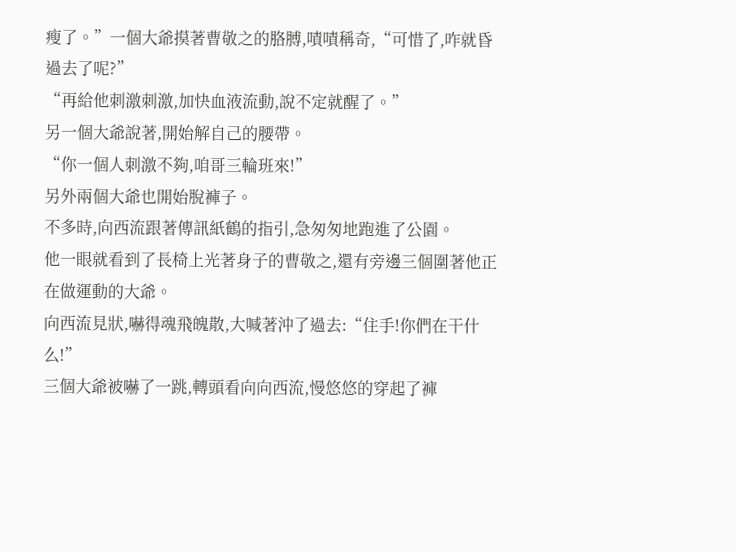瘦了。”一個大爺摸著曹敬之的胳膊,嘖嘖稱奇,“可惜了,咋就昏過去了呢?”
“再給他刺激刺激,加快血液流動,說不定就醒了。”
另一個大爺說著,開始解自己的腰帶。
“你一個人刺激不夠,咱哥三輪班來!”
另外兩個大爺也開始脫褲子。
不多時,向西流跟著傳訊紙鶴的指引,急匆匆地跑進了公園。
他一眼就看到了長椅上光著身子的曹敬之,還有旁邊三個圍著他正在做運動的大爺。
向西流見狀,嚇得魂飛魄散,大喊著沖了過去:“住手!你們在干什么!”
三個大爺被嚇了一跳,轉頭看向向西流,慢悠悠的穿起了褲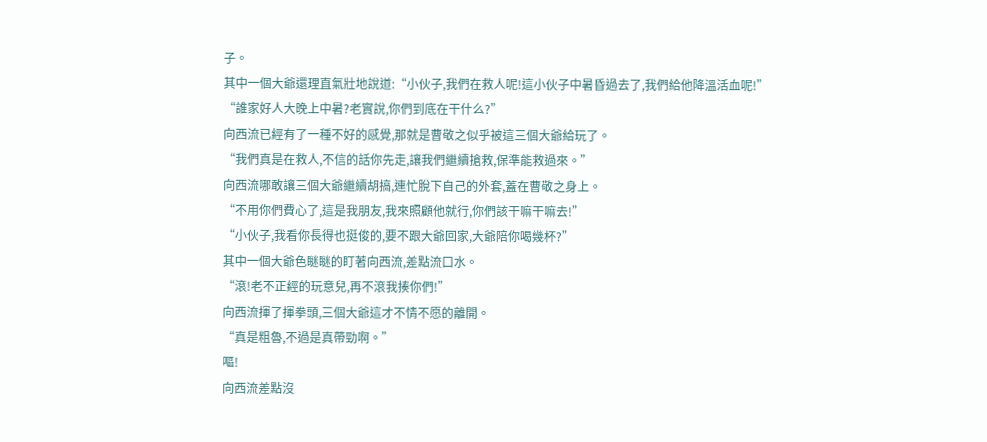子。
其中一個大爺還理直氣壯地說道:“小伙子,我們在救人呢!這小伙子中暑昏過去了,我們給他降溫活血呢!”
“誰家好人大晚上中暑?老實說,你們到底在干什么?”
向西流已經有了一種不好的感覺,那就是曹敬之似乎被這三個大爺給玩了。
“我們真是在救人,不信的話你先走,讓我們繼續搶救,保準能救過來。”
向西流哪敢讓三個大爺繼續胡搞,連忙脫下自己的外套,蓋在曹敬之身上。
“不用你們費心了,這是我朋友,我來照顧他就行,你們該干嘛干嘛去!”
“小伙子,我看你長得也挺俊的,要不跟大爺回家,大爺陪你喝幾杯?”
其中一個大爺色瞇瞇的盯著向西流,差點流口水。
“滾!老不正經的玩意兒,再不滾我揍你們!”
向西流揮了揮拳頭,三個大爺這才不情不愿的離開。
“真是粗魯,不過是真帶勁啊。”
嘔!
向西流差點沒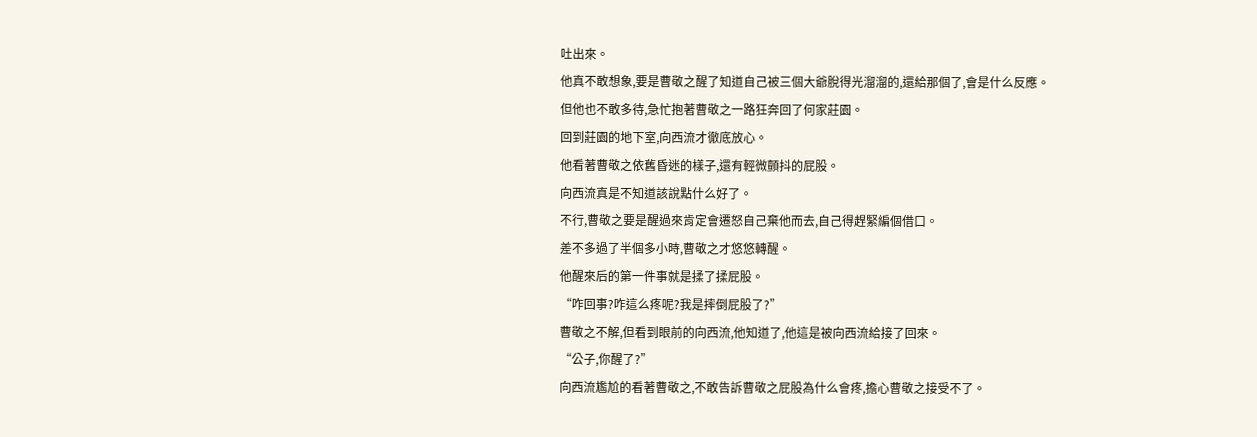吐出來。
他真不敢想象,要是曹敬之醒了知道自己被三個大爺脫得光溜溜的,還給那個了,會是什么反應。
但他也不敢多待,急忙抱著曹敬之一路狂奔回了何家莊園。
回到莊園的地下室,向西流才徹底放心。
他看著曹敬之依舊昏迷的樣子,還有輕微顫抖的屁股。
向西流真是不知道該說點什么好了。
不行,曹敬之要是醒過來肯定會遷怒自己棄他而去,自己得趕緊編個借口。
差不多過了半個多小時,曹敬之才悠悠轉醒。
他醒來后的第一件事就是揉了揉屁股。
“咋回事?咋這么疼呢?我是摔倒屁股了?”
曹敬之不解,但看到眼前的向西流,他知道了,他這是被向西流給接了回來。
“公子,你醒了?”
向西流尷尬的看著曹敬之,不敢告訴曹敬之屁股為什么會疼,擔心曹敬之接受不了。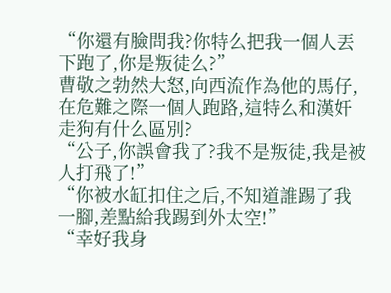“你還有臉問我?你特么把我一個人丟下跑了,你是叛徒么?”
曹敬之勃然大怒,向西流作為他的馬仔,在危難之際一個人跑路,這特么和漢奸走狗有什么區別?
“公子,你誤會我了?我不是叛徒,我是被人打飛了!”
“你被水缸扣住之后,不知道誰踢了我一腳,差點給我踢到外太空!”
“幸好我身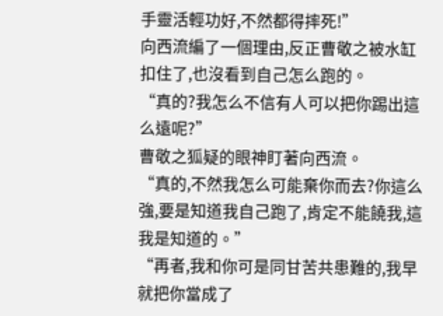手靈活輕功好,不然都得摔死!”
向西流編了一個理由,反正曹敬之被水缸扣住了,也沒看到自己怎么跑的。
“真的?我怎么不信有人可以把你踢出這么遠呢?”
曹敬之狐疑的眼神盯著向西流。
“真的,不然我怎么可能棄你而去?你這么強,要是知道我自己跑了,肯定不能饒我,這我是知道的。”
“再者,我和你可是同甘苦共患難的,我早就把你當成了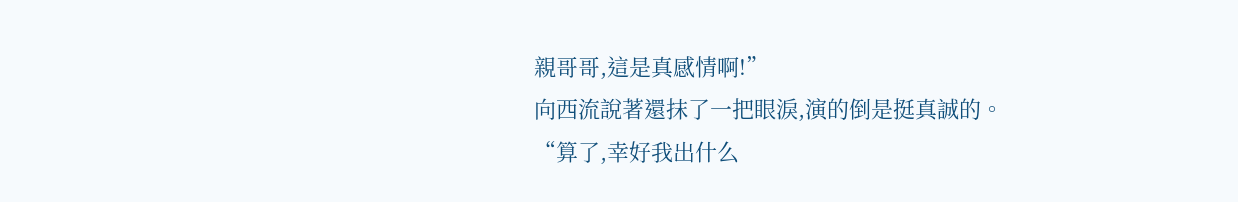親哥哥,這是真感情啊!”
向西流說著還抹了一把眼淚,演的倒是挺真誠的。
“算了,幸好我出什么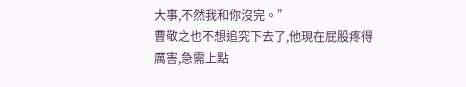大事,不然我和你沒完。”
曹敬之也不想追究下去了,他現在屁股疼得厲害,急需上點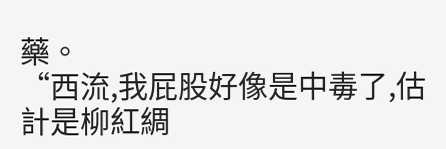藥。
“西流,我屁股好像是中毒了,估計是柳紅綢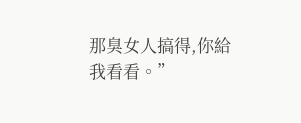那臭女人搞得,你給我看看。”